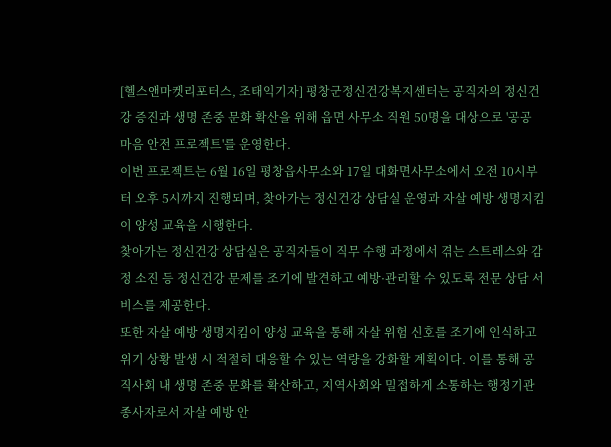[헬스앤마켓리포터스, 조태익기자] 평창군정신건강복지센터는 공직자의 정신건강 증진과 생명 존중 문화 확산을 위해 읍면 사무소 직원 50명을 대상으로 '공공 마음 안전 프로젝트'를 운영한다.
이번 프로젝트는 6월 16일 평창읍사무소와 17일 대화면사무소에서 오전 10시부터 오후 5시까지 진행되며, 찾아가는 정신건강 상담실 운영과 자살 예방 생명지킴이 양성 교육을 시행한다.
찾아가는 정신건강 상담실은 공직자들이 직무 수행 과정에서 겪는 스트레스와 감정 소진 등 정신건강 문제를 조기에 발견하고 예방·관리할 수 있도록 전문 상담 서비스를 제공한다.
또한 자살 예방 생명지킴이 양성 교육을 통해 자살 위험 신호를 조기에 인식하고 위기 상황 발생 시 적절히 대응할 수 있는 역량을 강화할 계획이다. 이를 통해 공직사회 내 생명 존중 문화를 확산하고, 지역사회와 밀접하게 소통하는 행정기관 종사자로서 자살 예방 안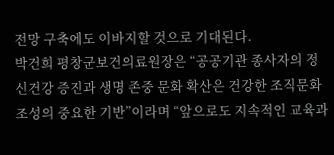전망 구축에도 이바지할 것으로 기대된다.
박건희 평창군보건의료원장은 “공공기관 종사자의 정신건강 증진과 생명 존중 문화 확산은 건강한 조직문화 조성의 중요한 기반”이라며 “앞으로도 지속적인 교육과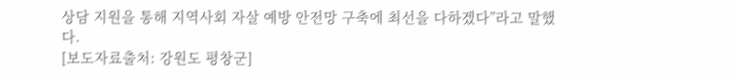상담 지원을 통해 지역사회 자살 예방 안전망 구축에 최선을 다하겠다”라고 말했다.
[보도자료출처: 강원도 평창군]